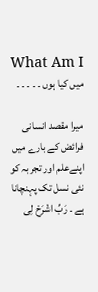What Am I میں کیا ہوں ۔ ۔ ۔ ۔ ۔

ميرا مقصد انسانی فرائض کے بارے میں اپنےعلم اور تجربہ کو نئی نسل تک پہنچانا ہے ۔ رَبِّ اشْرَحْ لِی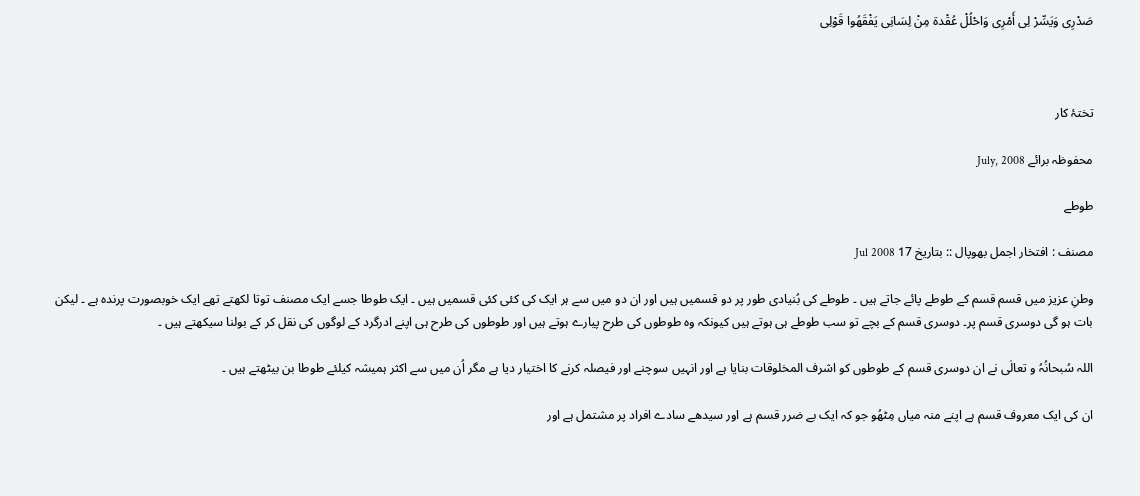صَدْرِی وَيَسِّرْ لِی أَمْرِی وَاحْلُلْ عُقْدة مِنْ لِسَانِی يَفْقَھُوا قَوْلِی



تختۂ کار

محفوظہ برائے July, 2008

طوطے

مصنف : افتخار اجمل بھوپال :: بتاریخ 17 Jul 2008

وطنِ عزیز میں قسم قسم کے طوطے پائے جاتے ہیں ۔ طوطے کی بُنیادی طور پر دو قسمیں ہیں اور ان دو میں سے ہر ایک کی کئی کئی قسمیں ہیں ۔ ایک طوطا جسے ایک مصنف توتا لکھتے تھے ایک خوبصورت پرندہ ہے ۔ لیکن بات ہو گی دوسری قسم پر۔ دوسری قسم کے بچے تو سب طوطے ہی ہوتے ہیں کیونکہ وہ طوطوں کی طرح پیارے ہوتے ہیں اور طوطوں کی طرح ہی اپنے ادرگرد کے لوگوں کی نقل کر کے بولنا سیکھتے ہیں ۔

اللہ سُبحانُہُ و تعالٰی نے ان دوسری قسم کے طوطوں کو اشرف المخلوقات بنایا ہے اور انہیں سوچنے اور فیصلہ کرنے کا اختیار دیا ہے مگر اُن میں سے اکثر ہمیشہ کیلئے طوطا بن بیٹھتے ہیں ۔

ان کی ایک معروف قسم ہے اپنے منہ میاں مِٹھُو جو کہ ایک بے ضرر قسم ہے اور سیدھے سادے افراد پر مشتمل ہے اور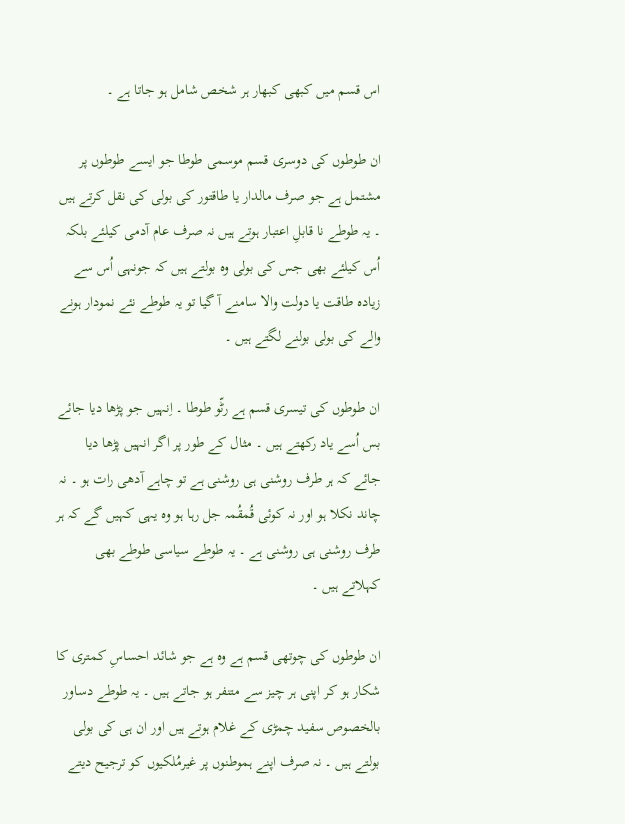اس قسم میں کبھی کبھار ہر شخص شامل ہو جاتا ہے ۔

ان طوطوں کی دوسری قسم موسمی طوطا جو ایسے طوطوں پر مشتمل ہے جو صرف مالدار یا طاقتور کی بولی کی نقل کرتے ہیں ۔ یہ طوطے نا قابلِ اعتبار ہوتے ہیں نہ صرف عام آدمی کیلئے بلکہ اُس کیلئے بھی جس کی بولی وہ بولتے ہیں کہ جونہی اُس سے زیادہ طاقت یا دولت والا سامنے آ گیا تو یہ طوطے نئے نمودار ہونے والے کی بولی بولنے لگتے ہیں ۔

ان طوطوں کی تیسری قسم ہے رٹّو طوطا ۔ اِنہیں جو پڑھا دیا جائے بس اُسے یاد رکھتے ہیں ۔ مثال کے طور پر اگر انہیں پڑھا دیا جائے کہ ہر طرف روشنی ہی روشنی ہے تو چاہے آدھی رات ہو ۔ نہ چاند نکلا ہو اور نہ کوئی قُمقُمہ جل رہا ہو وہ یہی کہیں گے کہ ہر طرف روشنی ہی روشنی ہے ۔ یہ طوطے سیاسی طوطے بھی کہلاتے ہیں ۔

ان طوطوں کی چوتھی قسم ہے وہ ہے جو شائد احساسِ کمتری کا شکار ہو کر اپنی ہر چیز سے متنفر ہو جاتے ہیں ۔ یہ طوطے دساور بالخصوص سفید چمڑی کے غلام ہوتے ہیں اور ان ہی کی بولی بولتے ہیں ۔ نہ صرف اپنے ہموطنوں پر غیرمُلکیوں کو ترجیح دیتے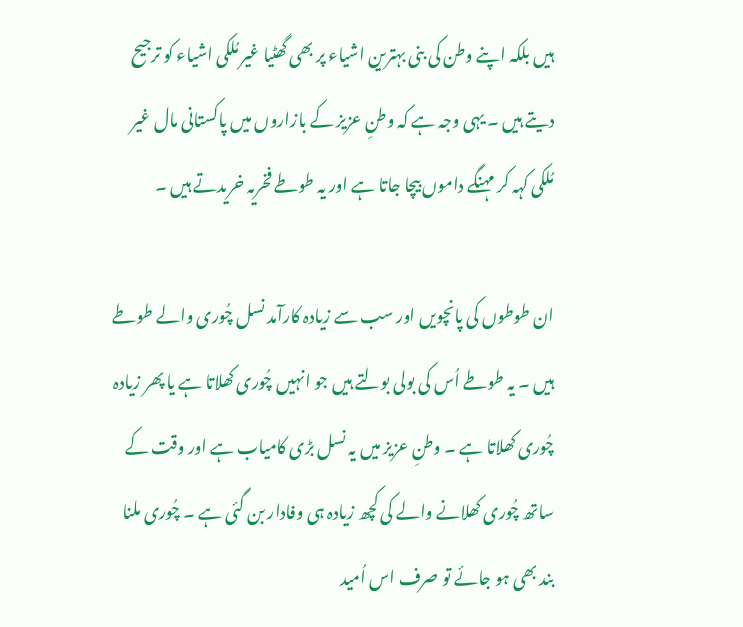ہیں بلکہ اپنے وطن کی بنی بہترین اشیاء پر بھی گھٹیا غیر مُلکی اشیاء کو ترجیح دیتے ہیں ۔ یہی وجہ ہے کہ وطنِ عزیز کے بازاروں میں پاکستانی مال غیر مُلکی کہہ کر مہنگے داموں بیچا جاتا ہے اور یہ طوطے فخریہ خریدتے ہیں ۔

ان طوطوں کی پانچویں اور سب سے زیادہ کارآمد نسل چُوری والے طوطے ہیں ۔ یہ طوطے اُس کی بولی بولتے ہیں جو انہیں چُوری کھلاتا ہے یا پھر زیادہ چُوری کھلاتا ہے ۔ وطنِ عزیز میں یہ نسل بڑی کامیاب ہے اور وقت کے ساتھ چُوری کھلانے والے کی کچھ زیادہ ہی وفادار بن گئی ہے ۔ چُوری ملنا بند بھی ہو جائے تو صرف اس اُمید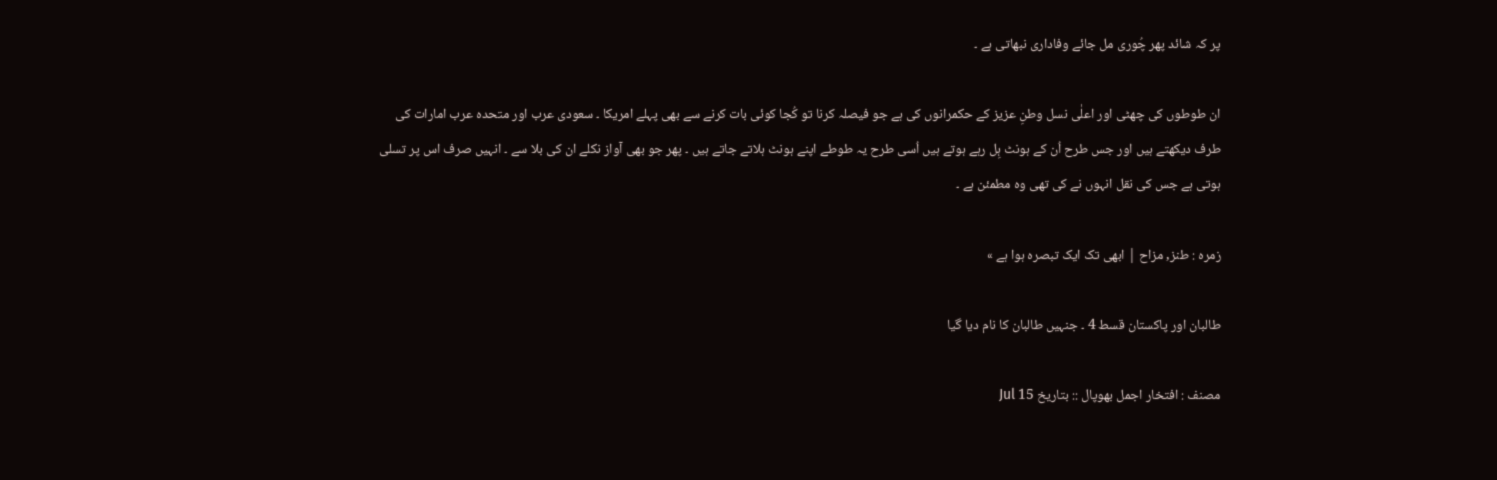پر کہ شائد پھر چُوری مل جائے وفاداری نبھاتی ہے ۔

ان طوطوں کی چھٹی اور اعلٰی نسل وطنِ عزیز کے حکمرانوں کی ہے جو فیصلہ کرنا تو کُجا کوئی بات کرنے سے بھی پہلے امریکا ۔ سعودی عرب اور متحدہ عرب امارات کی طرف دیکھتے ہیں اور جس طرح اُن کے ہونٹ ہِل رہے ہوتے ہیں اُسی طرح یہ طوطے اپنے ہونٹ ہلاتے جاتے ہیں ۔ پھر جو بھی آواز نکلے ان کی بلا سے ۔ انہیں صرف اس پر تسلی ہوتی ہے جس کی نقل انہوں نے کی تھی وہ مطمئن ہے ۔

زمرہ : طنز, مزاح | ابھی تک ایک تبصرہ ہوا ہے »

طالبان اور پاکستان قسط 4 ۔ جنہیں طالبان کا نام دیا گیا

مصنف : افتخار اجمل بھوپال :: بتاریخ 15 Jul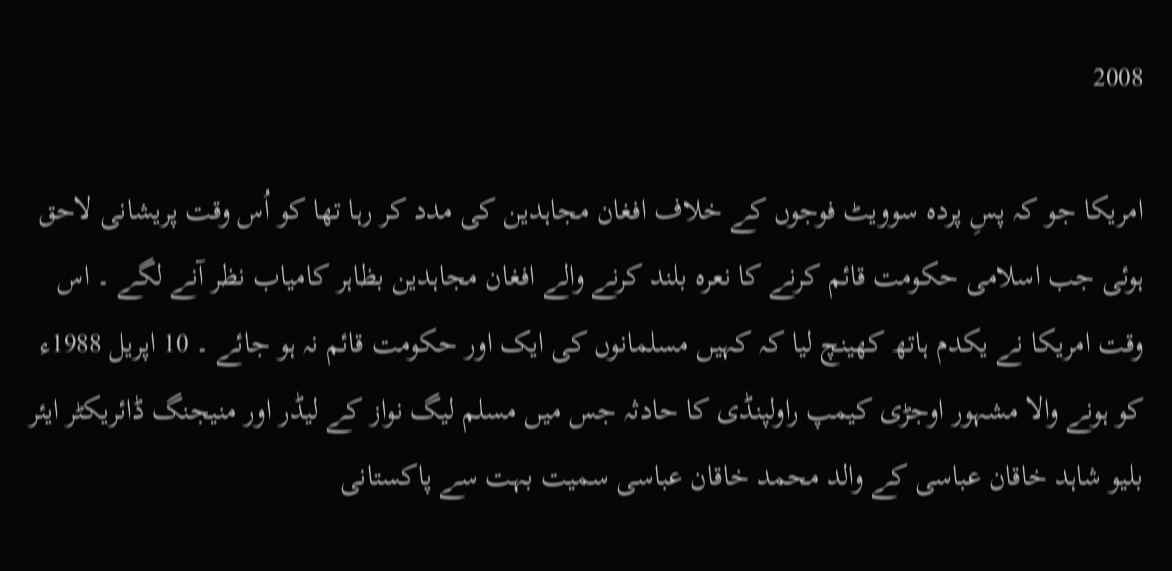2008

امریکا جو کہ پسِ پردہ سوویٹ فوجوں کے خلاف افغان مجاہدین کی مدد کر رہا تھا کو اُس وقت پریشانی لاحق ہوئی جب اسلامی حکومت قائم کرنے کا نعرہ بلند کرنے والے افغان مجاہدین بظاہر کامیاب نظر آنے لگے ۔ اس وقت امریکا نے یکدم ہاتھ کھینچ لیا کہ کہیں مسلمانوں کی ایک اور حکومت قائم نہ ہو جائے ۔ 10 اپریل 1988ء کو ہونے والا مشہور اوجڑی کیمپ راولپنڈی کا حادثہ جس میں مسلم لیگ نواز کے لیڈر اور منیجنگ ڈائریکٹر ایئر بلیو شاہد خاقان عباسی کے والد محمد خاقان عباسی سمیت بہت سے پاکستانی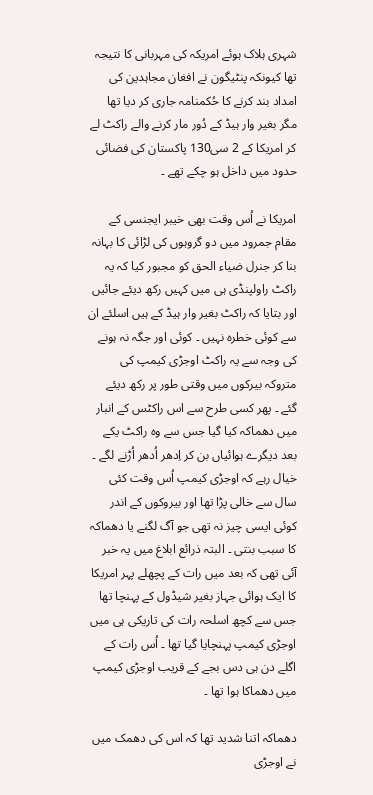شہری ہلاک ہوئے امریکہ کی مہربانی کا نتیجہ تھا کیونکہ پنٹیگون نے افغان مجاہدین کی امداد بند کرنے کا حُکمنامہ جاری کر دیا تھا مگر بغیر وار ہیڈ کے دُور مار کرنے والے راکٹ لے کر امریکا کے 2 سی130 پاکستان کی فضائی حدود میں داخل ہو چکے تھے ۔

امریکا نے اُس وقت بھی خیبر ایجنسی کے مقام جمرود میں دو گروہوں کی لڑائی کا بہانہ بنا کر جنرل ضیاء الحق کو مجبور کیا کہ یہ راکٹ راولپنڈی ہی میں کہیں رکھ دیئے جائیں اور بتایا کہ راکٹ بغیر وار ہیڈ کے ہیں اسلئے ان سے کوئی خطرہ نہیں ۔ کوئی اور جگہ نہ ہونے کی وجہ سے یہ راکٹ اوجڑی کیمپ کی متروکہ بیرکوں میں وقتی طور پر رکھ دیئے گئے ۔ پھر کسی طرح سے اس راکٹس کے انبار میں دھماکہ کیا گیا جس سے وہ راکٹ یکے بعد دیگرے ہوائیاں بن کر اِدھر اُدھر اُڑنے لگے ۔ خیال رہے کہ اوجڑی کیمپ اُس وقت کئی سال سے خالی پڑا تھا اور بیروکوں کے اندر کوئی ایسی چیز نہ تھی جو آگ لگنے یا دھماکہ کا سبب بنتی ۔ البتہ ذرائع ابلاغ میں یہ خبر آئی تھی کہ بعد ميں رات کے پچھلے پہر امریکا کا ایک ہوائی جہاز بغیر شیڈول کے پہنچا تھا جس سے کچھ اسلحہ رات کی تاریکی ہی میں اوجڑی کیمپ پہنچایا گیا تھا ۔ اُس رات کے اگلے دن ہی دس بجے کے قریب اوجڑی کیمپ میں دھماکا ہوا تھا ۔

دھماکہ اتنا شدید تھا کہ اس کی دھمک میں نے اوجڑی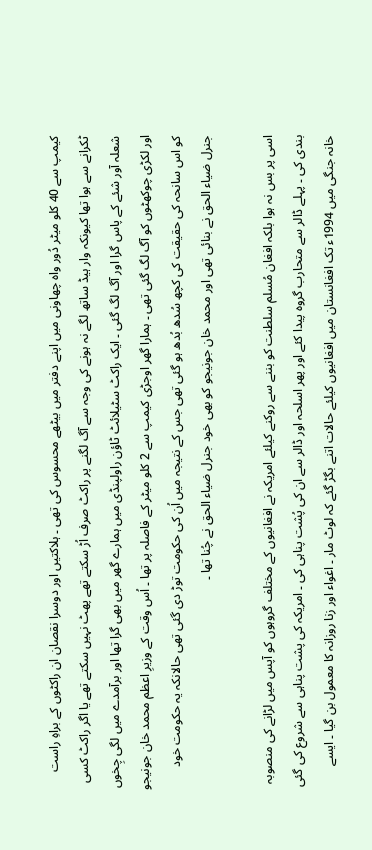کیمپ سے 40 کلو میٹر دُور واہ چھاونی میں اپنے دفتر میں بیٹھے محسوس کی تھی ۔ ہلاکتیں اور دوسرا نقصان ان راکٹوں کے براہِ راست ٹکرانے سے ہوا تھا کیونکہ وار ہیڈ ساتھ لگے نہ ہونے کی وجہ سے آگ لگنے پر راکٹ صرف اُڑ سکتے تھے پھٹ نہیں سکتے تھے یا اگر راکٹ کسی شعلہ آور شئے کے پاس گرا اور آگ لگ گئی ۔ ایک راکٹ سٹیلائٹ ٹاؤن راولپنڈی میں ہمارے گھر میں بھی گرا تھا اور برآمدے میں لگی چِخوں اور لکڑی چوکھٹوں کو آگ لگ گئی تھی ۔ ہمارا گھر اوجڑی کیمپ سے 2 کلو میٹر کے فاصلہ پر تھا ۔ اُس وقت کے وزیرِ اعظم محمد خان جونیجو کو اس سانحہ کی حقیقت کی کچھ سُدھ بُدھ ہو گئی تھی جس کے نتیجہ میں اُن کی حکومت توڑ دی گئی تھی حالانکہ یہ حکومت خود جنرل ضیاء الحق نے بنائی تھی اور محمد خان جونیجو کو بھی خود جنرل ضیاء الحق نے چُنا تھا ۔

اسی پر بس نہ ہوا بلکہ افغان مُسلم سلطنت کو بننے سے روکنے کیلئے امریکہ نے افغانیوں کے مختلف گروہوں کو آپس میں لڑانے کی منصوبہ بندی کی ۔ پہلے ڈالر سے متحارب گروہ پیدا کئے اور پھر اسلحہ اور ڈالر سے ان کی پُشت پناہی کی ۔ امریکہ کی پشت پناہی سے شروع کی گئی خانہ جنگی میں 1994ء تک افغانستان میں افغانیوں کیلئے حالات اتنے بگڑ گئے کہ لوٹ مار ۔ اغواء اور زنا روزانہ کا معمول بن گیا ۔ ایسے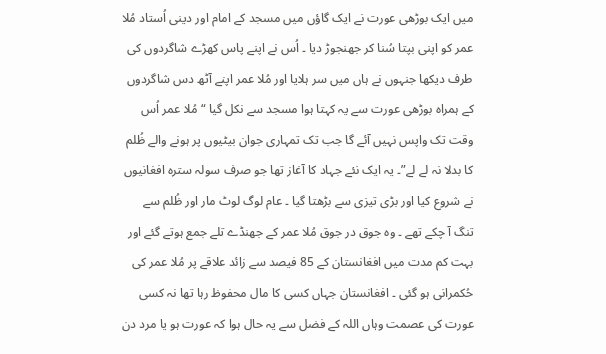میں ایک بوڑھی عورت نے ایک گاؤں میں مسجد کے امام اور دینی اُستاد مُلا عمر کو اپنی بپتا سُنا کر جھنجوڑ دیا ۔ اُس نے اپنے پاس کھڑے شاگردوں کی طرف دیکھا جنہوں نے ہاں میں سر ہلایا اور مُلا عمر اپنے آٹھ دس شاگردوں کے ہمراہ بوڑھی عورت سے یہ کہتا ہوا مسجد سے نکل گیا “مُلا عمر اُس وقت تک واپس نہیں آئے گا جب تک تمہاری جوان بیٹیوں پر ہونے والے ظُلم کا بدلا نہ لے لے”۔ یہ ایک نئے جہاد کا آغاز تھا جو صرف سولہ سترہ افغانیوں نے شروع کیا اور بڑی تیزی سے بڑھتا گیا ۔ عام لوگ لوٹ مار اور ظُلم سے تنگ آ چکے تھے ۔ وہ جوق در جوق مُلا عمر کے جھنڈے تلے جمع ہوتے گئے اور بہت کم مدت میں افغانستان کے 85 فیصد سے زائد علاقے پر مُلا عمر کی حُکمرانی ہو گئی ۔ افغانستان جہاں کسی کا مال محفوظ رہا تھا نہ کسی عورت کی عصمت وہاں اللہ کے فضل سے یہ حال ہوا کہ عورت ہو یا مرد دن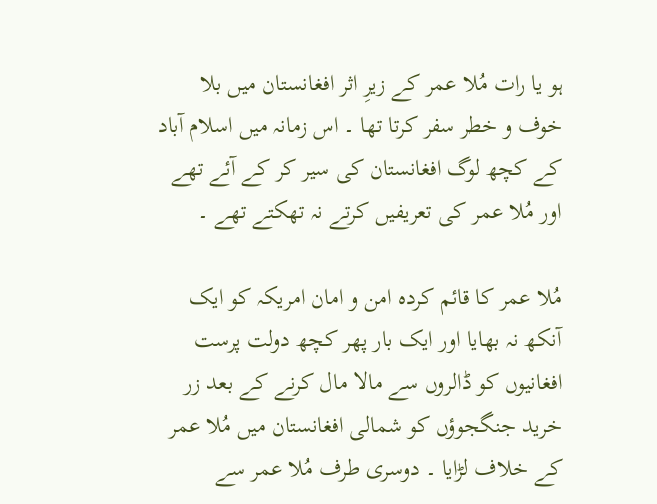ہو یا رات مُلا عمر کے زیرِ اثر افغانستان میں بلا خوف و خطر سفر کرتا تھا ۔ اس زمانہ میں اسلام آباد کے کچھ لوگ افغانستان کی سیر کر کے آئے تھے اور مُلا عمر کی تعریفیں کرتے نہ تھکتے تھے ۔

مُلا عمر کا قائم کردہ امن و امان امریکہ کو ایک آنکھ نہ بھایا اور ایک بار پھر کچھ دولت پرست افغانیوں کو ڈالروں سے مالا مال کرنے کے بعد زر خرید جنگجوؤں کو شمالی افغانستان میں مُلا عمر کے خلاف لڑایا ۔ دوسری طرف مُلا عمر سے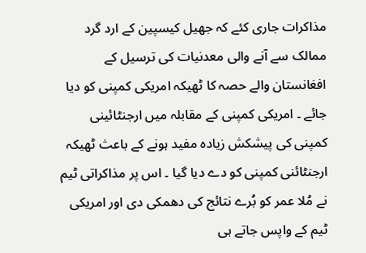مذاکرات جاری کئے کہ جھیل کیسپین کے ارد گرد ممالک سے آنے والی معدنیات کی ترسیل کے افغانستان والے حصہ کا ٹھیکہ امریکی کمپنی کو دیا جائے ۔ امریکی کمپنی کے مقابلہ میں ارجنٹائینی کمپنی کی پیشکش زیادہ مفید ہونے کے باعث ٹھیکہ ارجنٹائنی کمپنی کو دے دیا گیا ۔ اس پر مذاکراتی ٹیم نے مُلا عمر کو بُرے نتائج کی دھمکی دی اور امریکی ٹیم کے واپس جاتے ہی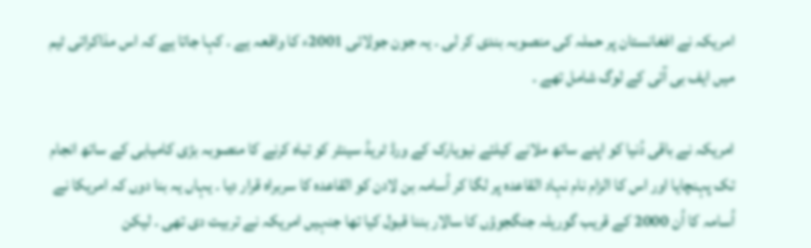امریکہ نے افغانستان پر حملہ کی منصوبہ بندی کر لی ۔ یہ جون جولائی 2001ء کا واقعہ ہے ۔ کہا جاتا ہے کہ اس مذاکراتی ٹیم میں ایف بی آئی کے لوگ شامل تھے ۔

امریکہ نے باقی دُنیا کو اپنے ساتھ ملانے کیلئے نیویارک کے ورڈ ٹریڈ سینٹر کو تباہ کرنے کا منصوبہ بڑی کامیابی کے ساتھ انجام تک پہنچایا اور اس کا الزام نام نہاد القاعدہ پر لگا کر اُسامہ بن لادن کو القاعدہ کا سربراہ قرار دیا ۔ یہاں یہ بنا دوں کہ امریکا نے اُسامہ کا اُن 2000 کے قریب گوریلہ جنگجوؤں کا سالار بننا قبول کيا تھا جنہیں امریکہ نے تربیت دی تھی ۔ لیکن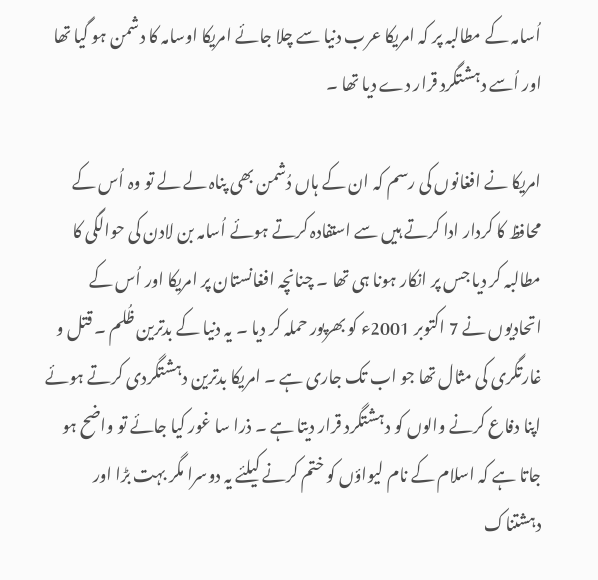اُسامہ کے مطالبہ پر کہ امریکا عرب دنیا سے چلا جائے امریکا اوسامہ کا دشمن ہو گیا تھا اور اُسے دہشتگرد قرار دے دیا تھا ۔

امریکا نے افغانوں کی رسم کہ ان کے ہاں دُشمن بھی پناہ لے لے تو وہ اُس کے محافظ کا کردار ادا کرتے ہیں سے استفادہ کرتے ہوئے اُسامہ بن لادن کی حوالگی کا مطالبہ کر دیا جس پر انکار ہونا ہی تھا ۔ چنانچہ افغانستان پر امریکا اور اُس کے اتحادیوں نے 7 اکتوبر 2001ء کو بھرپور حملہ کر دیا ۔ یہ دنیا کے بدترین ظُلم ۔ قتل و غارتگری کی مثال تھا جو اب تک جاری ہے ۔ امریکا بدترین دہشتگردی کرتے ہوئے اپنا دفاع کرنے والوں کو دہشتگرد قرار دیتا ہے ۔ ذرا سا غور کیا جائے تو واضح ہو جاتا ہے کہ اسلام کے نام لیواؤں کو ختم کرنے کیلئے یہ دوسرا مگر بہت بڑا اور دہشتناک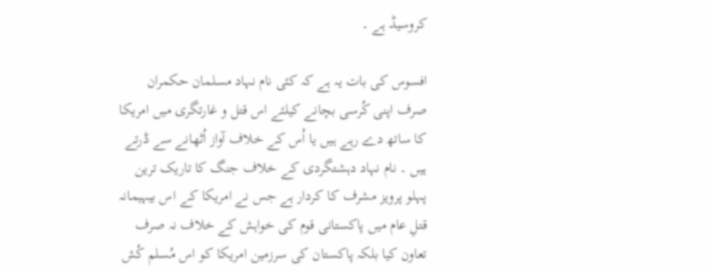کروسیڈ ہے ۔

افسوس کی بات یہ ہے کہ کئی نام نہاد مسلمان حکمران صرف اپنی کُرسی بچانے کیلئے اس قتل و غارتگری میں امریکا کا ساتھ دے رہے ہیں یا اُس کے خلاف آواز اُٹھانے سے ڈرتے ہیں ۔ نام نہاد دہشتگردی کے خلاف جنگ کا تاریک ترین پہلو پرویز مشرف کا کردار ہے جس نے امریکا کے اس بیہیمانہ قتلِ عام میں پاکستانی قوم کی خواہش کے خلاف نہ صرف تعاون کیا بلکہ پاکستان کی سرزمین امریکا کو اس مُسلم کُش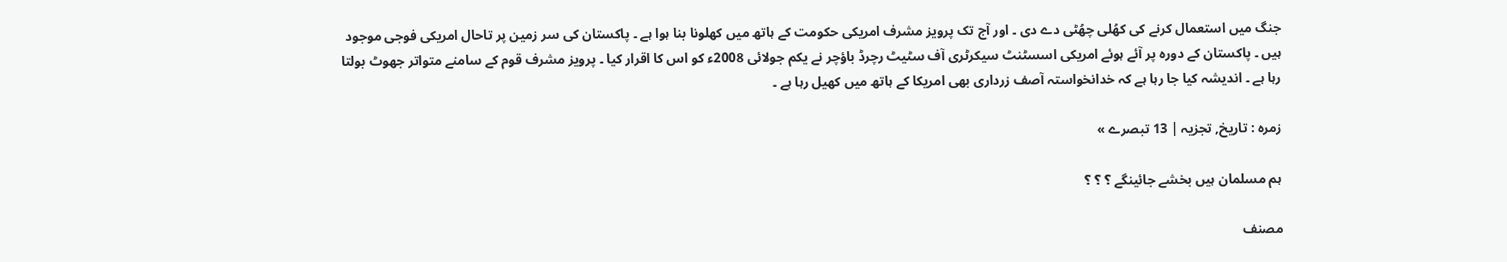جنگ میں استعمال کرنے کی کھُلی چھُٹی دے دی ۔ اور آج تک پرویز مشرف امریکی حکومت کے ہاتھ میں کھلونا بنا ہوا ہے ۔ پاکستان کی سر زمین پر تاحال امریکی فوجی موجود ہیں ۔ پاکستان کے دورہ پر آئے ہوئے امریکی اسسٹنٹ سیکرٹری آف سٹیٹ رچرڈ باؤچر نے یکم جولائی 2008ء کو اس کا اقرار کیا ۔ پرویز مشرف قوم کے سامنے متواتر جھوٹ بولتا رہا ہے ۔ اندیشہ کیا جا رہا ہے کہ خدانخواستہ آصف زرداری بھی امریکا کے ہاتھ میں کھیل رہا ہے ۔

زمرہ : تاریخ, تجزیہ | 13 تبصرے »

ہم مسلمان ہیں بخشے جائینگے ؟ ؟ ؟

مصنف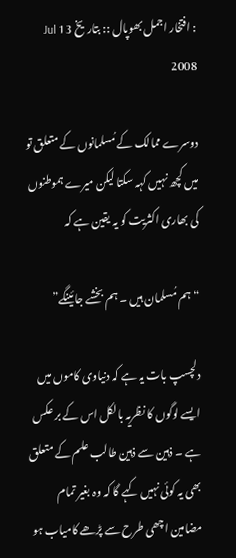: افتخار اجمل بھوپال :: بتاریخ 13 Jul 2008

دوسرے ممالک کے مُسلمانوں کے متعلق تو میں کچھ نہیں کہہ سکتا لیکن میرے ہموطنوں کی بھاری اکثریت کو یہ یقین ہے کہ

“ہم مُسلمان ہیں ۔ ہم بخشے جائینگے”

دلچسپ بات یہ ہے کہ دنیاوی کاموں میں ایسے لوگوں کا نظریہ بالکل اس کے بر عکس ہے ۔ ذہین سے ذہین طالب علم کے متعلق بھی یہ کوئی نہیں کہے گا کہ وہ بغیر تمام مضامین اچھی طرح سے پڑھے کامیاب ہو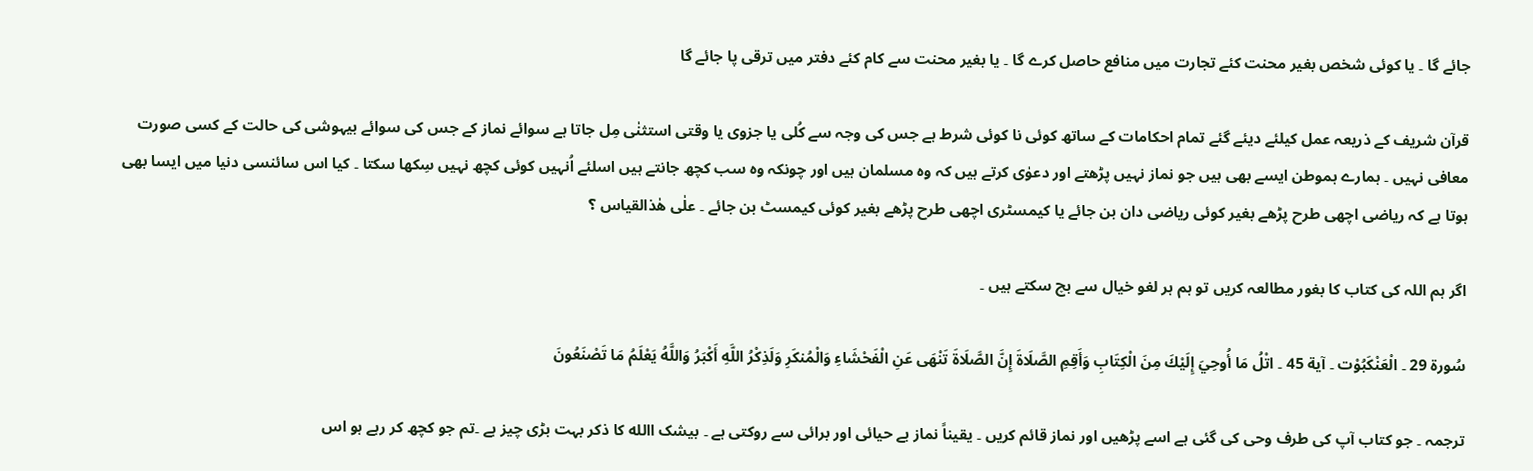جائے گا ۔ یا کوئی شخص بغیر محنت کئے تجارت میں منافع حاصل کرے گا ۔ یا بغیر محنت سے کام کئے دفتر میں ترقی پا جائے گا

قرآن شریف کے ذریعہ عمل کیلئے دیئے گئے تمام احکامات کے ساتھ کوئی نا کوئی شرط ہے جس کی وجہ سے کُلی یا جزوی یا وقتی استثنٰی مِل جاتا ہے سوائے نماز کے جس کی سوائے بیہوشی کی حالت کے کسی صورت معافی نہیں ۔ ہمارے ہموطن ایسے بھی ہیں جو نماز نہیں پڑھتے اور دعوٰی کرتے ہیں کہ وہ مسلمان ہیں اور چونکہ وہ سب کچھ جانتے ہیں اسلئے اُنہیں کوئی کچھ نہیں سِکھا سکتا ۔ کیا اس سائنسی دنیا میں ایسا بھی ہوتا ہے کہ ریاضی اچھی طرح پڑھے بغیر کوئی ریاضی دان بن جائے یا کیمسٹری اچھی طرح پڑھے بغیر کوئی کیمسٹ بن جائے ۔ علٰی ھٰذالقیاس ؟

اگر ہم اللہ کی کتاب کا بغور مطالعہ کریں تو ہم ہر لغو خیال سے بچ سکتے ہیں ۔

سُورة 29 ۔ الْعَنْکَبُوْت ۔ آیة 45 ۔ اتْلُ مَا أُوحِيَ إِلَيْكَ مِنَ الْكِتَابِ وَأَقِمِ الصَّلَاةَ إِنَّ الصَّلَاةَ تَنْهَى عَنِ الْفَحْشَاءِ وَالْمُنكَرِ وَلَذِكْرُ اللَّهِ أَكْبَرُ وَاللَّهُ يَعْلَمُ مَا تَصْنَعُونَ

ترجمہ ۔ جو کتاب آپ کی طرف وحی کی گئی ہے اسے پڑھیں اور نماز قائم کریں ۔ یقیناً نماز بے حیائی اور برائی سے روکتی ہے ۔ بیشک االله کا ذکر بہت بڑی چیز ہے ۔تم جو کچھ کر رہے ہو اس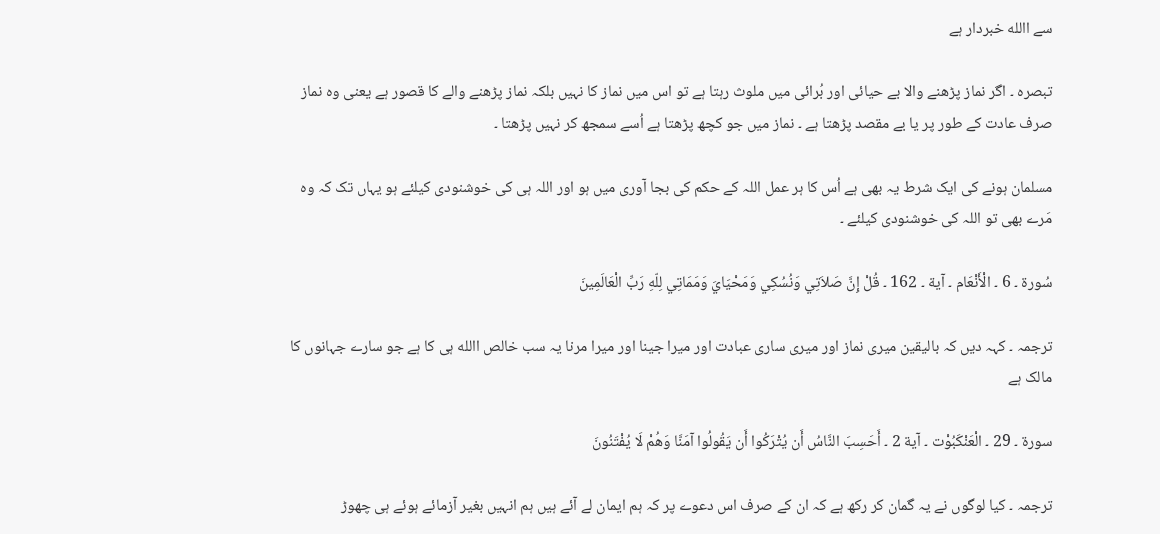سے االله خبردار ہے

تبصرہ ۔ اگر نماز پڑھنے والا بے حیائی اور بُرائی میں ملوث رہتا ہے تو اس میں نماز کا نہیں بلکہ نماز پڑھنے والے کا قصور ہے یعنی وہ نماز صرف عادت کے طور پر یا بے مقصد پڑھتا ہے ۔ نماز میں جو کچھ پڑھتا ہے اُسے سمجھ کر نہیں پڑھتا ۔

مسلمان ہونے کی ایک شرط یہ بھی ہے اُس کا ہر عمل اللہ کے حکم کی بجا آوری میں ہو اور اللہ ہی کی خوشنودی کیلئے ہو یہاں تک کہ وہ مَرے بھی تو اللہ کی خوشنودی کیلئے ۔

سُورة ۔ 6 ۔ الْأَنْعَام ۔ آیة ۔ 162 ۔ قُلْ إِنَّ صَلاَتِي وَنُسُكِي وَمَحْيَايَ وَمَمَاتِي لِلّهِ رَبِّ الْعَالَمِينَ

ترجمہ ۔ کہہ دیں کہ بالیقین میری نماز اور میری ساری عبادت اور میرا جینا اور میرا مرنا یہ سب خالص االله ہی کا ہے جو سارے جہانوں کا مالک ہے

سورة ۔ 29 ۔ الْعَنْکَبُوْت ۔ آیة 2 ۔ أَحَسِبَ النَّاسُ أَن يُتْرَكُوا أَن يَقُولُوا آمَنَّا وَهُمْ لَا يُفْتَنُونَ

ترجمہ ۔ کیا لوگوں نے یہ گمان کر رکھ ہے کہ ان کے صرف اس دعوے پر کہ ہم ایمان لے آئے ہیں ہم انہیں بغیر آزمائے ہوئے ہی چھوڑ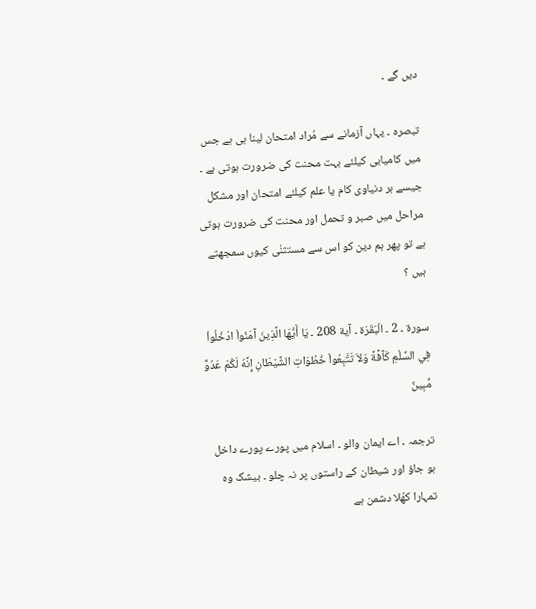دیں گے ۔

تبصرہ ۔ یہاں آزمانے سے مُراد امتحان لینا ہی ہے جس میں کامیابی کیلئے بہت محنت کی ضرورت ہوتی ہے ۔ جیسے ہر دنیاوی کام یا علم کیلئے امتحان اور مشکل مراحل میں صبر و تحمل اور محنت کی ضرورت ہوتی ہے تو پھر ہم دین کو اس سے مستثنٰی کیوں سمجھتے ہیں ؟

سورة ۔ 2 ۔ الْبَقَرَة ۔ آیة 208 ۔ يَا أَيُّهَا الَّذِينَ آمَنُواْ ادْخُلُواْ فِي السِّلْمِ كَآفَّةً وَلاَ تَتَّبِعُواْ خُطُوَاتِ الشَّيْطَانِ إِنَّهُ لَكُمْ عَدُوٌّ مُّبِينٌ

ترجمہ ۔ اے ایمان والو ۔ اسلام میں پورے پورے داخل ہو جاؤ اور شیطان کے راستوں پر نہ چلو ۔ بیشک وہ تمہارا کھُلا دشمن ہے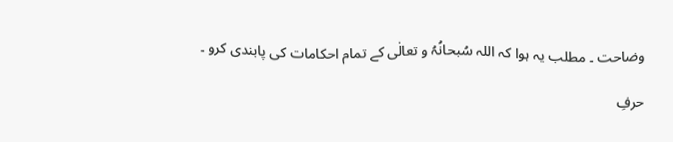وضاحت ۔ مطلب یہ ہوا کہ اللہ سُبحانُہُ و تعالٰی کے تمام احکامات کی پابندی کرو ۔

حرفِ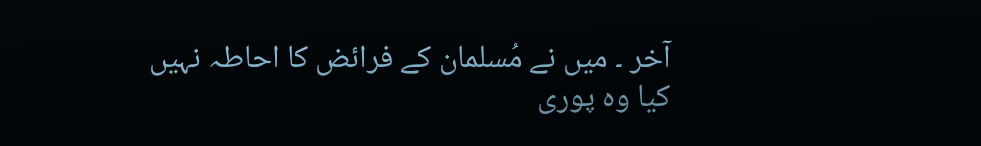آخر ۔ میں نے مُسلمان کے فرائض کا احاطہ نہیں کیا وہ پوری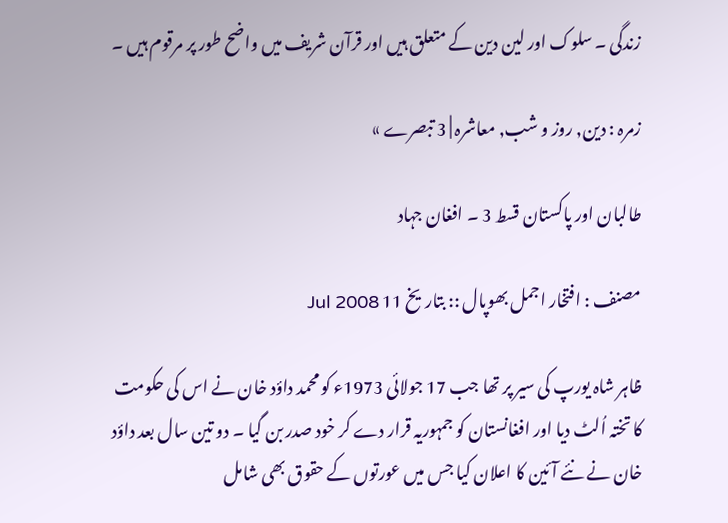زندگی ۔ سلوک اور لین دین کے متعلق ہیں اور قرآن شریف میں واضح طور پر مرقوم ہیں ۔

زمرہ : دین, روز و شب, معاشرہ | 3 تبصرے »

طالبان اور پاکستان قسط 3 ۔ افغان جہاد

مصنف : افتخار اجمل بھوپال :: بتاریخ 11 Jul 2008

ظاہر شاہ یورپ کی سیر پر تھا جب 17 جولائی 1973ء کو محمد داؤد خان نے اس کی حکومت کا تختہ اُلٹ دیا اور افغانستان کو جمہوریہ قرار دے کر خود صدر بن گیا ۔ دو تین سال بعد داؤد خان نے نئے آئین کا اعلان کیا جس میں عورتوں کے حقوق بھی شامل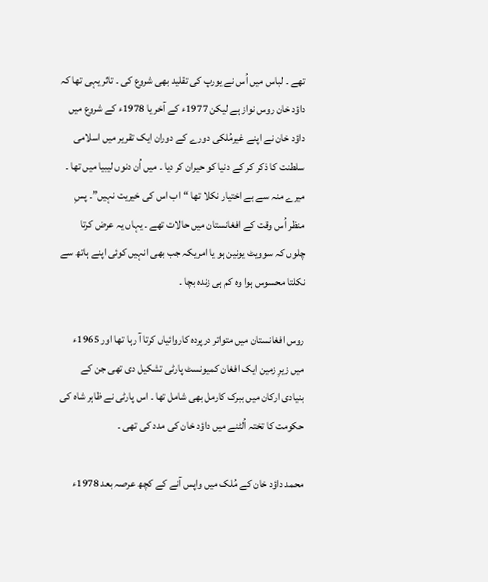تھے ۔ لباس میں اُس نے یورپ کی تقلید بھی شروع کی ۔ تاثر یہی تھا کہ داؤد خان روس نواز ہے لیکن 1977ء کے آخر یا 1978ء کے شروع میں داؤد خان نے اپنے غیرمُلکی دورے کے دوران ایک تقریر میں اسلامی سلطنت کا ذکر کر کے دنیا کو حیران کر دیا ۔ میں اُن دنوں لیبیا میں تھا ۔ میرے منہ سے بے اختیار نکلا تھا “اب اس کی خیریت نہیں”۔ پسِ منظر اُس وقت کے افغانستان میں حالات تھے ۔ یہاں یہ عرض کرتا چلوں کہ سوویٹ یونین ہو یا امریکہ جب بھی انہیں کوئی اپنے ہاتھ سے نکلتا محسوس ہوا وہ کم ہی زندہ بچا ۔

روس افغانستان میں متواتر درپردہ کاروائیاں کرتا آ رہا تھا اور 1965ء میں زیرِ زمین ایک افغان کمیونسٹ پارٹی تشکیل دی تھی جن کے بنیادی ارکان میں ببرک کارمل بھی شامل تھا ۔ اس پارٹی نے ظاہر شاہ کی حکومت کا تختہ اُلٹنے میں داؤد خان کی مدد کی تھی ۔

محمد داؤد خان کے مُلک میں واپس آنے کے کچھ عرصہ بعد 1978ء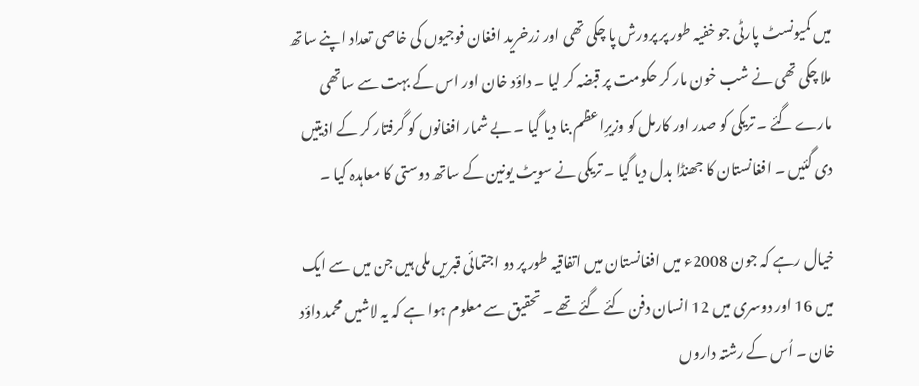میں کمیونسٹ پارٹی جو خفیہ طور پر پرورش پا چکی تھی اور زرخرید افغان فوجیوں کی خاصی تعداد اپنے ساتھ ملا چکی تھی نے شب خون مار کر حکومت پر قبضہ کر لیا ۔ داؤد خان اور اس کے بہت سے ساتھی مارے گئے ۔ تریکی کو صدر اور کارمل کو وزیرِاعظم بنا دیا گیا ۔ بے شمار افغانوں کو گرفتار کر کے اذیتیں دی گئیں ۔ افغانستان کا جھنڈا بدل دیا گیا ۔ تریکی نے سویٹ یونین کے ساتھ دوستی کا معاہدہ کیا ۔

خیال رہے کہ جون 2008ء میں افغانستان میں اتفاقیہ طور پر دو اجتمائی قبریں ملی ہیں جن میں سے ایک میں 16 اور دوسری میں 12 انسان دفن کئے گئے تھے ۔ تحقیق سے معلوم ہوا ہے کہ یہ لاشیں محمد داؤد خان ۔ اُس کے رشتہ داروں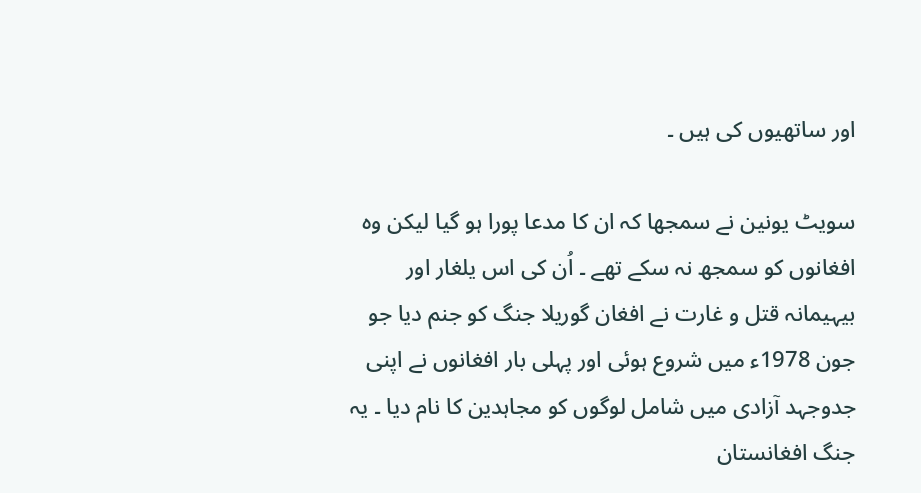اور ساتھیوں کی ہیں ۔

سویٹ یونین نے سمجھا کہ ان کا مدعا پورا ہو گیا لیکن وہ افغانوں کو سمجھ نہ سکے تھے ۔ اُن کی اس یلغار اور بیہیمانہ قتل و غارت نے افغان گوریلا جنگ کو جنم دیا جو جون 1978ء میں شروع ہوئی اور پہلی بار افغانوں نے اپنی جدوجہد آزادی میں شامل لوگوں کو مجاہدین کا نام دیا ۔ یہ جنگ افغانستان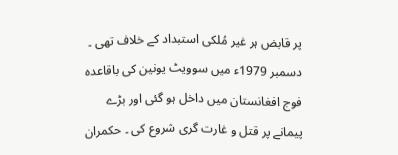پر قابض ہر غیر مُلکی استبداد کے خلاف تھی ۔ دسمبر 1979ء میں سوویٹ یونین کی باقاعدہ فوج افغانستان میں داخل ہو گئی اور بڑے پیمانے پر قتل و غارت گری شروع کی ۔ حکمران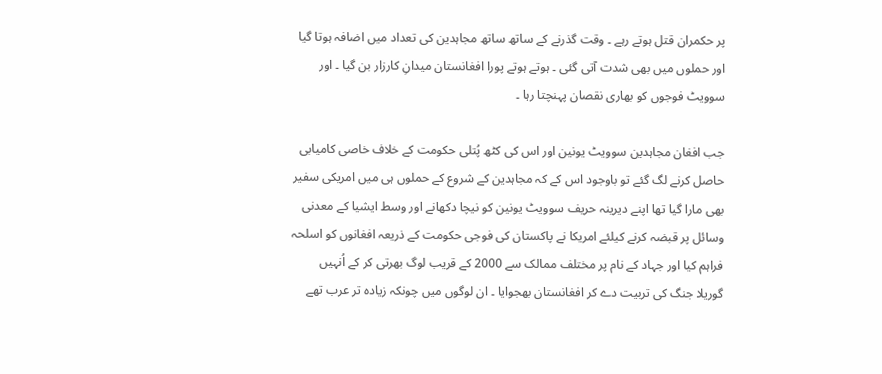پر حکمران قتل ہوتے رہے ۔ وقت گذرنے کے ساتھ ساتھ مجاہدین کی تعداد میں اضافہ ہوتا گیا اور حملوں میں بھی شدت آتی گئی ۔ ہوتے ہوتے پورا افغانستان میدانِ کارزار بن گیا ۔ اور سوویٹ فوجوں کو بھاری نقصان پہنچتا رہا ۔

جب افغان مجاہدین سوویٹ یونین اور اس کی کٹھ پُتلی حکومت کے خلاف خاصی کامیابی حاصل کرنے لگ گئے تو باوجود اس کے کہ مجاہدین کے شروع کے حملوں ہی میں امریکی سفیر بھی مارا گیا تھا اپنے دیرینہ حریف سوویٹ یونین کو نیچا دکھانے اور وسط ایشیا کے معدنی وسائل پر قبضہ کرنے کیلئے امریکا نے پاکستان کی فوجی حکومت کے ذریعہ افغانوں کو اسلحہ فراہم کیا اور جہاد کے نام پر مختلف ممالک سے 2000 کے قریب لوگ بھرتی کر کے اُنہیں گوریلا جنگ کی تربیت دے کر افغانستان بھجوایا ۔ ان لوگوں ميں چونکہ زيادہ تر عرب تھے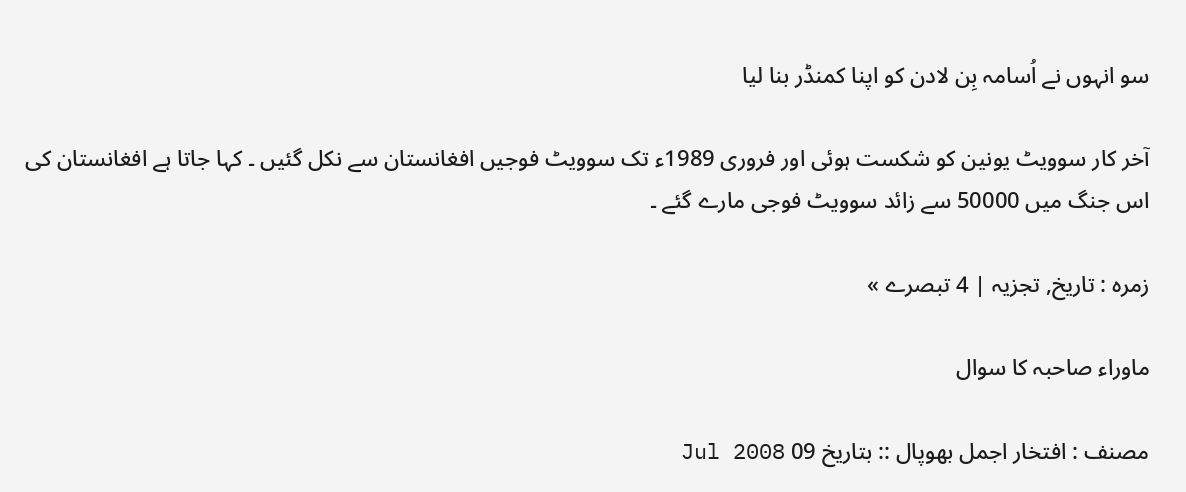سو انہوں نے اُسامہ بِن لادن کو اپنا کمنڈر بنا ليا

آخر کار سوویٹ یونین کو شکست ہوئی اور فروری 1989ء تک سوویٹ فوجیں افغانستان سے نکل گئیں ۔ کہا جاتا ہے افغانستان کی اس جنگ میں 50000 سے زائد سوویٹ فوجی مارے گئے ۔

زمرہ : تاریخ, تجزیہ | 4 تبصرے »

ماوراء صاحبہ کا سوال

مصنف : افتخار اجمل بھوپال :: بتاریخ 09 Jul 2008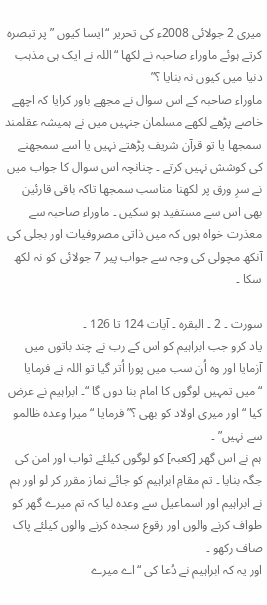میری 2 جولائی 2008ء کی تحریر “ایسا کیوں ” پر تبصرہ کرتے ہوئے ماوراء صاحبہ نے لکھا “اللہ نے ایک ہی مذہب دنیا میں کیوں نہ بنایا ؟”
ماوراء صاحبہ کے اس سوال نے مجھے باور کرایا کہ اچھے خاصے پڑھے لکھے مسلمان جنہیں میں نے ہمیشہ عقلمند سمجھا یا تو قرآن شریف پڑھتے نہیں یا اسے سمجھنے کی کوشش نہیں کرتے ۔ چنانچہ اس سوال کا جواب میں نے سرِ ورق پر لکھنا مناسب سمجھا تاکہ باقی قارئین بھی اس سے مستفید ہو سکیں ۔ ماوراء صاحبہ سے معذرت خواہ ہوں کہ میں ذاتی مصروفیات اور بجلی کی آنکھ مچولی کی وجہ سے جواب پیر 7 جولائی کو نہ لکھ سکا ۔

سورت ۔ 2 ۔ البقرہ ۔ آیات 124 تا 126 ۔
یاد کرو جب ابراہیم کو اس کے رب نے چند باتوں میں آزمایا اور وہ اُن سب میں پورا اُتر گیا تو اللہ نے فرمایا “میں تمہیں لوگوں کا امام بنا دوں گا “۔ ابراہیم نے عرض کیا “اور میری اولاد کو بھی ؟” فرمایا “میرا وعدہ ظالمو سے نہیں” ۔
ہم نے اس گھر [کعبہ] کو لوگوں کیلئے ثواب اور امن کی جگہ بنایا ۔ تم مقامِ ابراہیم کو جائے نماز مقرر کر لو اور ہم نے ابراہیم اور اسماعیل سے وعدہ لیا کہ تم میرے گھر کو طواف کرنے والوں اور رقوع سجدہ کرنے والوں کیلئے پاک صاف رکھو ۔
اور یہ کہ ابراہیم نے دُعا کی “اے میرے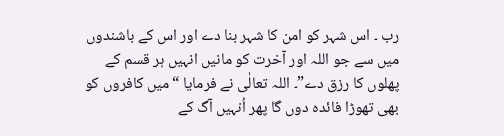رب ۔ اس شہر کو امن کا شہر بنا دے اور اس کے باشندوں میں سے جو اللہ اور آخرت کو مانیں انہیں ہر قسم کے پھلوں کا رزق دے”۔ اللہ تعالٰی نے فرمایا “میں کافروں کو بھی تھوڑا فائدہ دوں گا پھر اُنہیں آگ کے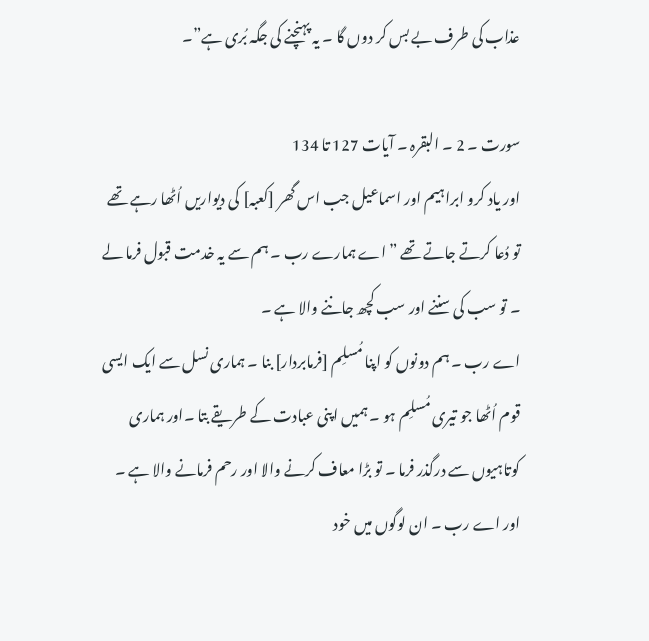عذاب کی طرف بے بس کر دوں گا ۔ یہ پہنچنے کی جگہ بُری ہے”۔

سورت ۔ 2 ۔ البقرہ ۔ آیات 127 تا 134
اور یاد کرو ابراہیم اور اسماعیل جب اس گھر [کعبہ] کی دیواریں اُٹھا رہے تھے تو دُعا کرتے جاتے تھے ” اے ہمارے رب ۔ ہم سے یہ خدمت قبول فرما لے ۔ تو سب کی سننے اور سب کچھ جاننے والا ہے ۔
اے رب ۔ ہم دونوں کو اپنا مُسلِم [فرمابردار] بنا ۔ ہماری نسل سے ایک ایسی قوم اُٹھا جو تیری مُسلِم ہو ۔ ہمیں اپنی عبادت کے طریقے بتا ۔اور ہماری کوتاہیوں سے درگذر فرما ۔ تو بڑا معاف کرنے والا اور رحم فرمانے والا ہے ۔
اور اے رب ۔ ان لوگوں میں خود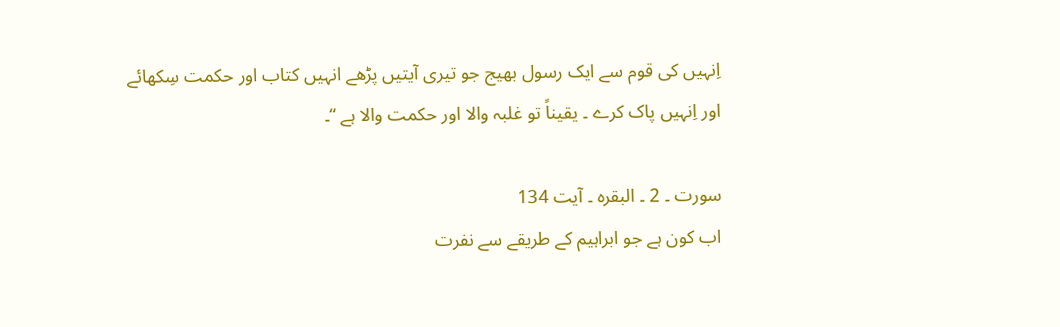اِنہیں کی قوم سے ایک رسول بھیج جو تیری آیتیں پڑھے انہیں کتاب اور حکمت سِکھائے اور اِنہیں پاک کرے ۔ یقیناً تو غلبہ والا اور حکمت والا ہے “۔

سورت ۔ 2 ۔ البقرہ ۔ آیت 134
اب کون ہے جو ابراہیم کے طریقے سے نفرت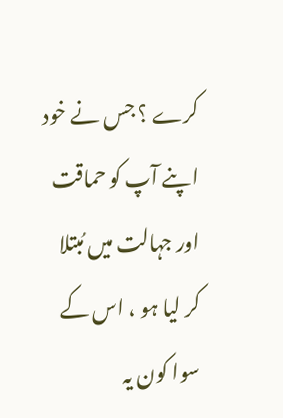کرے ؟ جس نے خود اپنے آپ کو حماقت اور جہالت میں مُبتلا کر لیا ہو ، اس کے سوا کون یہ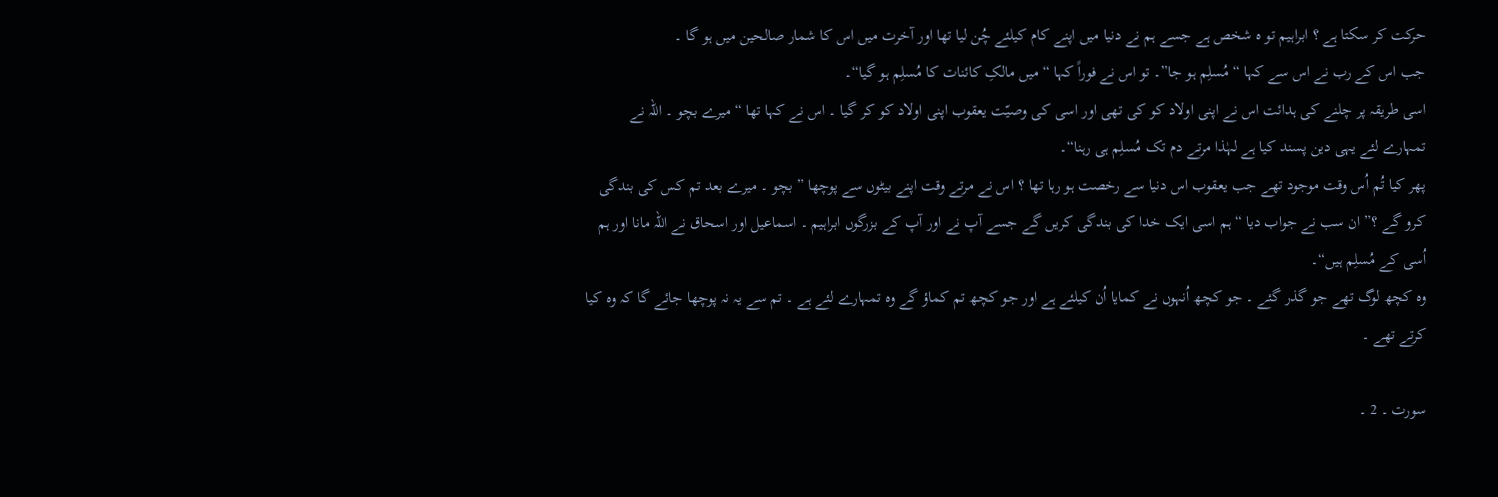حرکت کر سکتا ہے ؟ ابراہیم تو ہ شخص ہے جسے ہم نے دنیا میں اپنے کام کیلئے چُن لیا تھا اور آخرت میں اس کا شمار صالحین میں ہو گا ۔
جب اس کے رب نے اس سے کہا “مُسلِم ہو جا”۔ تو اس نے فوراً کہا “میں مالکِ کائنات کا مُسلِم ہو گیا“۔
اسی طریقہ پر چلنے کی ہدائت اس نے اپنی اولاد کو کی تھی اور اسی کی وصیّت یعقوب اپنی اولاد کو کر گیا ۔ اس نے کہا تھا “میرے بچو ۔ اللہ نے تمہارے لئے یہی دین پسند کیا ہے لہٰذا مرتے دم تک مُسلِم ہی رہنا“۔
پھر کیا تُم اُس وقت موجود تھے جب یعقوب اس دنیا سے رخصت ہو رہا تھا ؟ اس نے مرتے وقت اپنے بیٹوں سے پوچھا ” بچو ۔ میرے بعد تم کس کی بندگی کرو گے ؟” ان سب نے جواب دیا “ہم اسی ایک خدا کی بندگی کریں گے جسے آپ نے اور آپ کے بزرگوں ابراہیم ۔ اسماعیل اور اسحاق نے اللہ مانا اور ہم اُسی کے مُسلِم ہیں“۔
وہ کچھ لوگ تھے جو گذر گئے ۔ جو کچھ اُنہوں نے کمایا اُن کیلئے ہے اور جو کچھ تم کماؤ گے وہ تمہارے لئے ہے ۔ تم سے یہ نہ پوچھا جائے گا کہ وہ کیا کرتے تھے ۔

سورت ۔ 2 ۔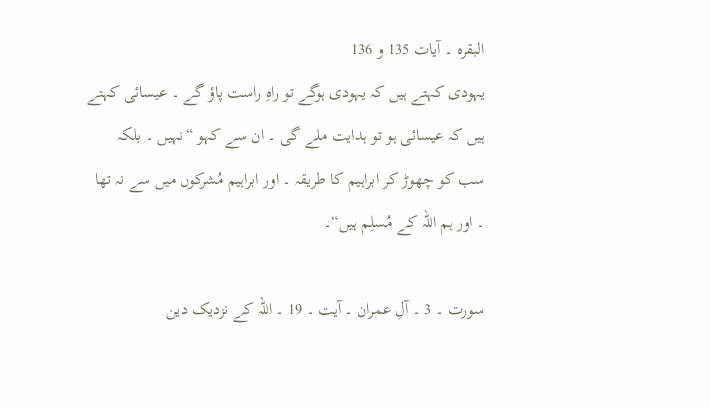البقرہ ۔ آیات 135 و 136
یہودی کہتے ہیں کہ یہودی ہوگے تو راہِ راست پاؤ گے ۔ عیسائی کہتے ہیں کہ عیسائی ہو تو ہدایت ملے گی ۔ ان سے کہو “نہیں ۔ بلکہ سب کو چھوڑ کر ابراہیم کا طریقہ ۔ اور ابراہیم مُشرکوں میں سے نہ تھا ۔ اور ہم اللہ کے مُسلِم ہیں“۔

سورت ۔ 3 ۔ آلِ عمران ۔ آیت ۔ 19 ۔ اللہ کے نزدیک دین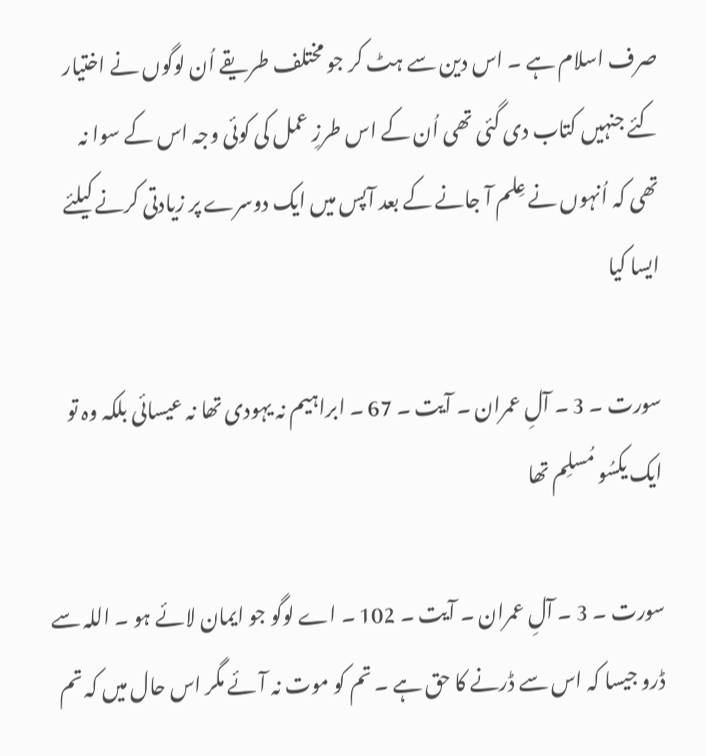صرف اسلام ہے ۔ اس دین سے ہٹ کر جو مختلف طریقے اُن لوگوں نے اختیار کئے جنہیں کتاب دی گئی تھی اُن کے اس طرزِ عمل کی کوئی وجہ اس کے سوا نہ تھی کہ اُنہوں نے عِلم آ جانے کے بعد آپس میں ایک دوسرے پر زیادتی کرنے کیلئے ایسا کیا

سورت ۔ 3 ۔ آلِ عمران ۔ آیت ۔ 67 ۔ ابراہیم نہ یہودی تھا نہ عیسائی بلکہ وہ تو ایک یکسُو مُسلِم تھا

سورت ۔ 3 ۔ آلِ عمران ۔ آیت ۔ 102 ۔ اے لوگو جو ایمان لائے ہو ۔ اللہ سے ڈرو جیسا کہ اس سے ڈرنے کا حق ہے ۔ تم کو موت نہ آئے مگر اس حال میں کہ تم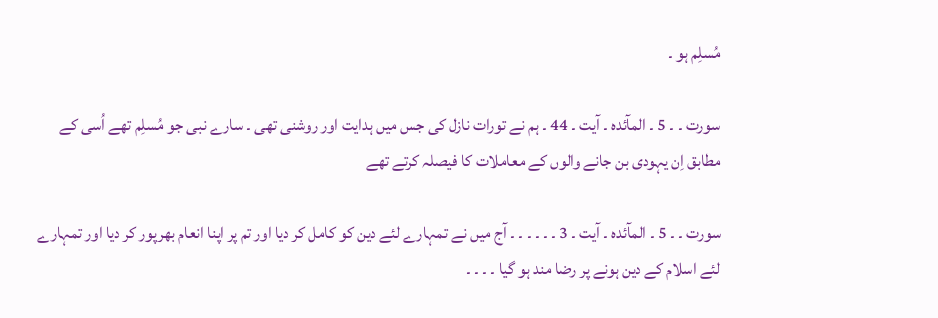مُسلِم ہو ۔

سورت ۔ ۔ 5 ۔ المآئدہ ۔ آیت ۔ 44 ۔ ہم نے تورات نازل کی جس میں ہدایت اور روشنی تھی ۔ سارے نبی جو مُسلِم تھے اُسی کے مطابق اِن یہودی بن جانے والوں کے معاملات کا فیصلہ کرتے تھے

سورت ۔ ۔ 5 ۔ المآئدہ ۔ آیت ۔ 3 ۔ ۔ ۔ ۔ ۔ ۔ آج میں نے تمہارے لئے دین کو کامل کر دیا اور تم پر اپنا انعام بھرپور کر دیا اور تمہارے لئے اسلام کے دین ہونے پر رضا مند ہو گیا ۔ ۔ ۔ ۔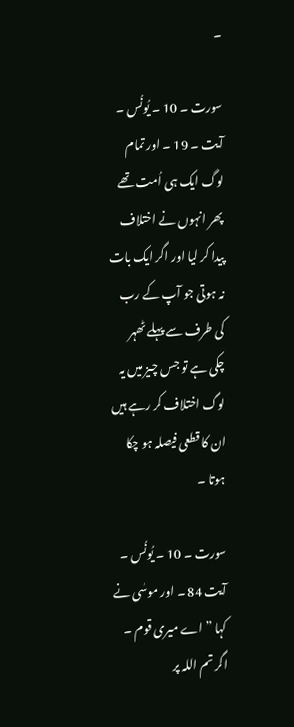۔

سورت ۔ 10 ۔ یُونُس ۔ آیت ۔ 19 ۔ اور تمام لوگ ایک ہی اُمت تھے پھر انہوں نے اختلاف پیدا کر لیا اور اگر ایک بات نہ ہوتی جو آپ کے رب کی طرف سے پہلے ٹھہر چکی ہے تو جس چیز میں یہ لوگ اختلاف کر رہے ہیں ان کا قطعی فیصلہ ہو چکا ہوتا ۔

سورت ۔ 10 ۔ یُونُس ۔ آیت 84 ۔ اور موسٰی نے کہا ” اے میری قوم ۔ اگر تم اللہ پر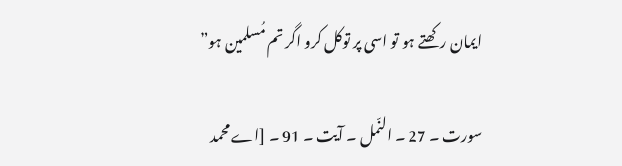ایمان رکھتے ہو تو اسی پر توکل کرو اگر تم مُسلمین ہو”

سورت ۔ 27 ۔ النّمل ۔ آیت ۔ 91 ۔ [اے محمد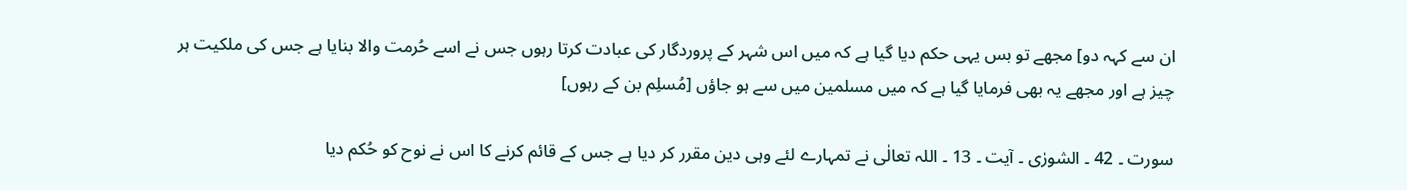ان سے کہہ دو] مجھے تو بس یہی حکم دیا گیا ہے کہ میں اس شہر کے پروردگار کی عبادت کرتا رہوں جس نے اسے حُرمت والا بنایا ہے جس کی ملکیت ہر چیز ہے اور مجھے یہ بھی فرمایا گیا ہے کہ میں مسلمین میں سے ہو جاؤں [مُسلِم بن کے رہوں]

سورت ۔ 42 ۔ الشورٰی ۔ آیت ۔ 13 ۔ اللہ تعالٰی نے تمہارے لئے وہی دین مقرر کر دیا ہے جس کے قائم کرنے کا اس نے نوح کو حُکم دیا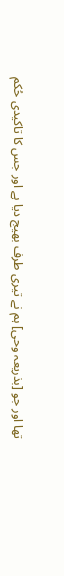تھا اور جو [بذریعہ وحی] ہم نے تیری طرف بھیج دیا ہے اور جس کا تاکیدی حُکم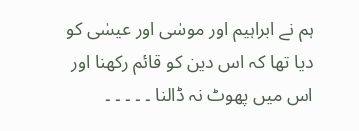ہم نے ابراہیم اور موسٰی اور عیسٰی کو دیا تھا کہ اس دین کو قائم رکھنا اور اس میں پھوٹ نہ ڈالنا ۔ ۔ ۔ ۔ ۔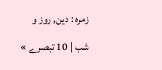زمرہ : دین, روز و شب | 10 تبصرے »